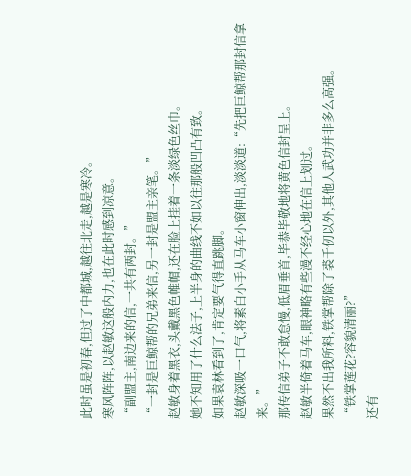此时虽是初春,但过了中都城,越往北走,越是寒冷。
寒风阵阵,以赵敏这般内力,也在此时感到凉意。
“副盟主,南边来的信,一共有两封。”
“一封是巨鲸帮的兄弟来信,另一封是盟主亲笔。”
赵敏身着黑衣,头戴黑色帷帽,还在脸上挂着一条淡绿色丝巾。
她不知用了什么法子,上半身的曲线不如以往那般凹凸有致。
如果袁林看到了,肯定要气得直跳脚。
赵敏深吸一口气,将素白小手从马车小窗伸出,淡淡道:“先把巨鲸帮那封信拿来。”
那传信弟子不敢怠慢,低眉垂首,毕恭毕敬地将黄色信封呈上。
赵敏半倚着马车,眼神略有些漫不经心地在信上划过。
果然不出我所料,铁掌帮除了裘千仞以外,其他人武功并非多么高强。
“铁掌莲花?容貌清丽?”
还有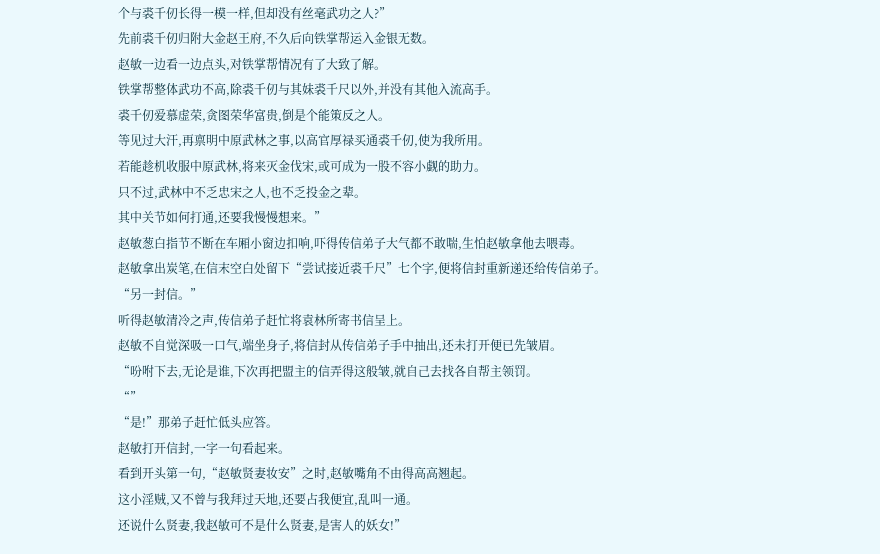个与裘千仞长得一模一样,但却没有丝毫武功之人?”
先前裘千仞归附大金赵王府,不久后向铁掌帮运入金银无数。
赵敏一边看一边点头,对铁掌帮情况有了大致了解。
铁掌帮整体武功不高,除裘千仞与其妹裘千尺以外,并没有其他入流高手。
裘千仞爱慕虚荣,贪图荣华富贵,倒是个能策反之人。
等见过大汗,再禀明中原武林之事,以高官厚禄买通裘千仞,使为我所用。
若能趁机收服中原武林,将来灭金伐宋,或可成为一股不容小觑的助力。
只不过,武林中不乏忠宋之人,也不乏投金之辈。
其中关节如何打通,还要我慢慢想来。”
赵敏葱白指节不断在车厢小窗边扣响,吓得传信弟子大气都不敢喘,生怕赵敏拿他去喂毒。
赵敏拿出炭笔,在信末空白处留下“尝试接近裘千尺”七个字,便将信封重新递还给传信弟子。
“另一封信。”
听得赵敏清冷之声,传信弟子赶忙将袁林所寄书信呈上。
赵敏不自觉深吸一口气,端坐身子,将信封从传信弟子手中抽出,还未打开便已先皱眉。
“吩咐下去,无论是谁,下次再把盟主的信弄得这般皱,就自己去找各自帮主领罚。
“”
“是!”那弟子赶忙低头应答。
赵敏打开信封,一字一句看起来。
看到开头第一句,“赵敏贤妻妆安”之时,赵敏嘴角不由得高高翘起。
这小淫贼,又不曾与我拜过天地,还要占我便宜,乱叫一通。
还说什么贤妻,我赵敏可不是什么贤妻,是害人的妖女!”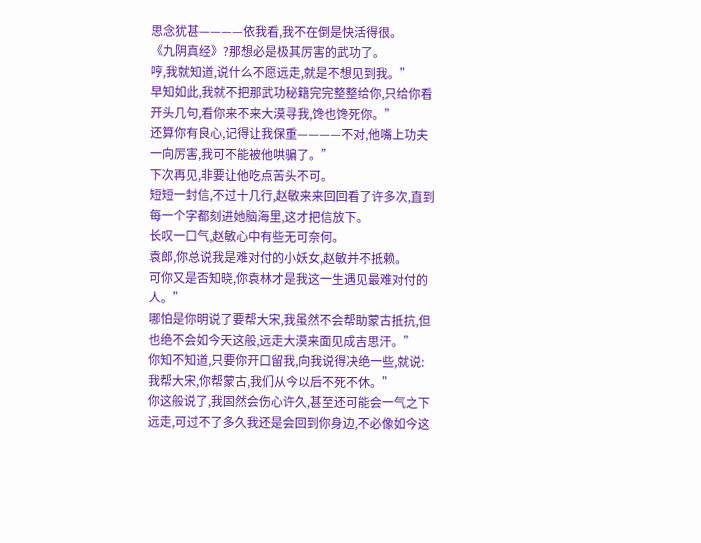思念犹甚————依我看,我不在倒是快活得很。
《九阴真经》?那想必是极其厉害的武功了。
哼,我就知道,说什么不愿远走,就是不想见到我。”
早知如此,我就不把那武功秘籍完完整整给你,只给你看开头几句,看你来不来大漠寻我,馋也馋死你。”
还算你有良心,记得让我保重————不对,他嘴上功夫一向厉害,我可不能被他哄骗了。”
下次再见,非要让他吃点苦头不可。
短短一封信,不过十几行,赵敏来来回回看了许多次,直到每一个字都刻进她脑海里,这才把信放下。
长叹一口气,赵敏心中有些无可奈何。
袁郎,你总说我是难对付的小妖女,赵敏并不抵赖。
可你又是否知晓,你袁林才是我这一生遇见最难对付的人。”
哪怕是你明说了要帮大宋,我虽然不会帮助蒙古抵抗,但也绝不会如今天这般,远走大漠来面见成吉思汗。”
你知不知道,只要你开口留我,向我说得决绝一些,就说:我帮大宋,你帮蒙古,我们从今以后不死不休。”
你这般说了,我固然会伤心许久,甚至还可能会一气之下远走,可过不了多久我还是会回到你身边,不必像如今这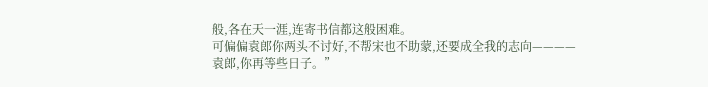般,各在天一涯,连寄书信都这般困难。
可偏偏袁郎你两头不讨好,不帮宋也不助蒙,还要成全我的志向————
袁郎,你再等些日子。”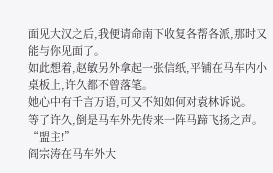面见大汉之后,我便请命南下收复各帮各派,那时又能与你见面了。
如此想着,赵敏另外拿起一张信纸,平铺在马车内小桌板上,许久都不曾落笔。
她心中有千言万语,可又不知如何对袁林诉说。
等了许久,倒是马车外先传来一阵马蹄飞扬之声。
“盟主!”
阎宗涛在马车外大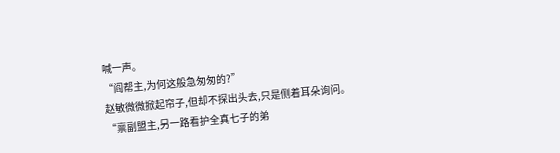喊一声。
“阎帮主,为何这般急匆匆的?”
赵敏微微掀起帘子,但却不探出头去,只是侧着耳朵询问。
“禀副盟主,另一路看护全真七子的弟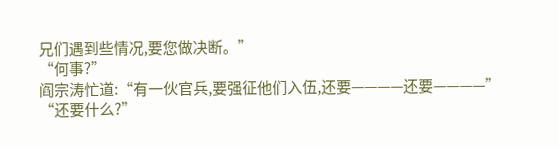兄们遇到些情况,要您做决断。”
“何事?”
阎宗涛忙道:“有一伙官兵,要强征他们入伍,还要————还要————”
“还要什么?”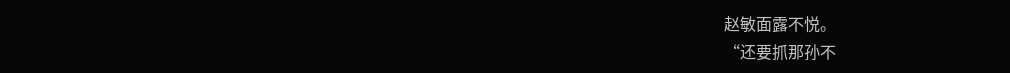赵敏面露不悦。
“还要抓那孙不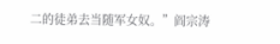二的徒弟去当随军女奴。”阎宗涛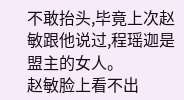不敢抬头,毕竟上次赵敏跟他说过,程瑶迦是盟主的女人。
赵敏脸上看不出